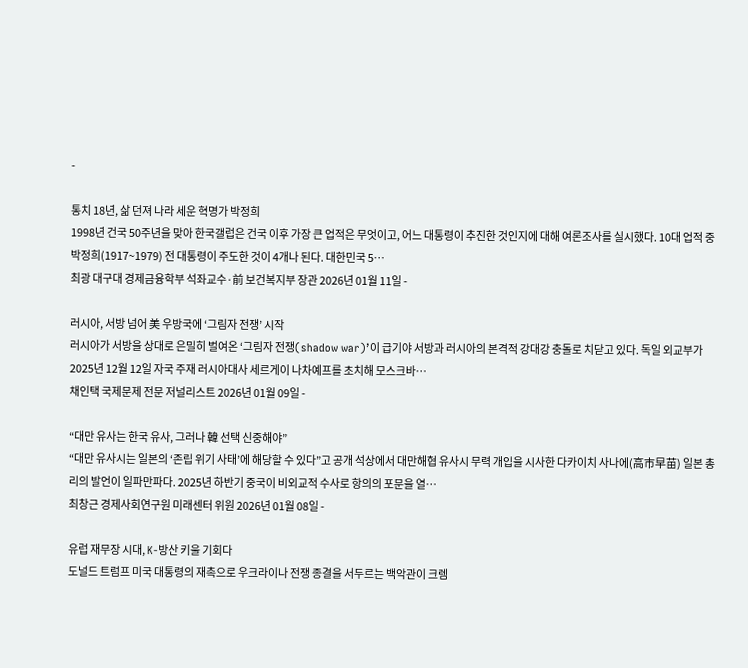-

통치 18년, 삶 던져 나라 세운 혁명가 박정희
1998년 건국 50주년을 맞아 한국갤럽은 건국 이후 가장 큰 업적은 무엇이고, 어느 대통령이 추진한 것인지에 대해 여론조사를 실시했다. 10대 업적 중 박정희(1917~1979) 전 대통령이 주도한 것이 4개나 된다. 대한민국 5…
최광 대구대 경제금융학부 석좌교수·前 보건복지부 장관 2026년 01월 11일 -

러시아, 서방 넘어 美 우방국에 ‘그림자 전쟁’ 시작
러시아가 서방을 상대로 은밀히 벌여온 ‘그림자 전쟁(shadow war)’이 급기야 서방과 러시아의 본격적 강대강 충돌로 치닫고 있다. 독일 외교부가 2025년 12월 12일 자국 주재 러시아대사 세르게이 나차예프를 초치해 모스크바…
채인택 국제문제 전문 저널리스트 2026년 01월 09일 -

“대만 유사는 한국 유사, 그러나 韓 선택 신중해야”
“대만 유사시는 일본의 ‘존립 위기 사태’에 해당할 수 있다”고 공개 석상에서 대만해협 유사시 무력 개입을 시사한 다카이치 사나에(高市早苗) 일본 총리의 발언이 일파만파다. 2025년 하반기 중국이 비외교적 수사로 항의의 포문을 열…
최창근 경제사회연구원 미래센터 위원 2026년 01월 08일 -

유럽 재무장 시대, K-방산 키울 기회다
도널드 트럼프 미국 대통령의 재촉으로 우크라이나 전쟁 종결을 서두르는 백악관이 크렘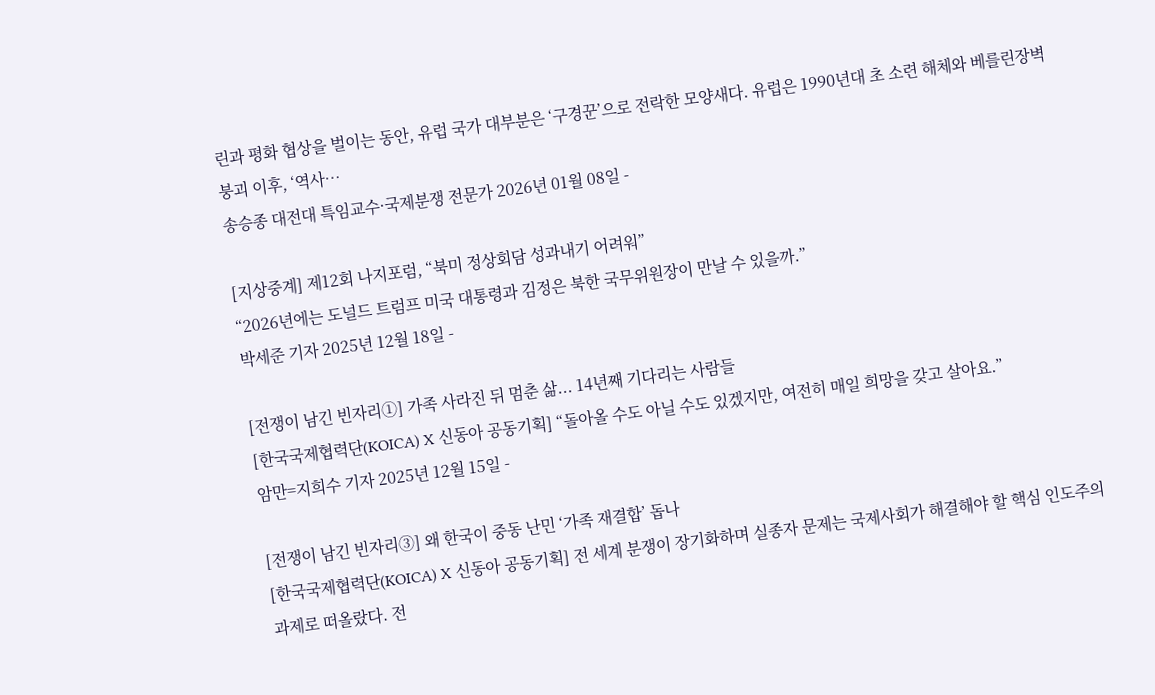린과 평화 협상을 벌이는 동안, 유럽 국가 대부분은 ‘구경꾼’으로 전락한 모양새다. 유럽은 1990년대 초 소련 해체와 베를린장벽 붕괴 이후, ‘역사…
송승종 대전대 특임교수·국제분쟁 전문가 2026년 01월 08일 -

[지상중계] 제12회 나지포럼, “북미 정상회담 성과내기 어려워”
“2026년에는 도널드 트럼프 미국 대통령과 김정은 북한 국무위원장이 만날 수 있을까.”
박세준 기자 2025년 12월 18일 -

[전쟁이 남긴 빈자리①] 가족 사라진 뒤 멈춘 삶... 14년째 기다리는 사람들
[한국국제협력단(KOICA) X 신동아 공동기획] “돌아올 수도 아닐 수도 있겠지만, 여전히 매일 희망을 갖고 살아요.”
암만=지희수 기자 2025년 12월 15일 -

[전쟁이 남긴 빈자리③] 왜 한국이 중동 난민 ‘가족 재결합’ 돕나
[한국국제협력단(KOICA) X 신동아 공동기획] 전 세계 분쟁이 장기화하며 실종자 문제는 국제사회가 해결해야 할 핵심 인도주의 과제로 떠올랐다. 전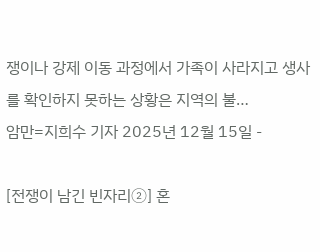쟁이나 강제 이동 과정에서 가족이 사라지고 생사를 확인하지 못하는 상황은 지역의 불…
암만=지희수 기자 2025년 12월 15일 -

[전쟁이 남긴 빈자리②] 혼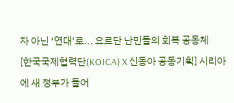자 아닌 ‘연대’로... 요르단 난민들의 회복 공동체
[한국국제협력단(KOICA) X 신동아 공동기획] 시리아에 새 정부가 들어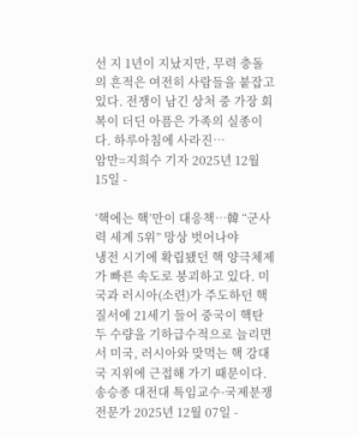선 지 1년이 지났지만, 무력 충돌의 흔적은 여전히 사람들을 붙잡고 있다. 전쟁이 남긴 상처 중 가장 회복이 더딘 아픔은 가족의 실종이다. 하루아침에 사라진…
암만=지희수 기자 2025년 12월 15일 -

‘핵에는 핵’만이 대응책…韓 “군사력 세계 5위” 망상 벗어나야
냉전 시기에 확립됐던 핵 양극체제가 빠른 속도로 붕괴하고 있다. 미국과 러시아(소련)가 주도하던 핵 질서에 21세기 들어 중국이 핵탄두 수량을 기하급수적으로 늘리면서 미국, 러시아와 맞먹는 핵 강대국 지위에 근접해 가기 때문이다.
송승종 대전대 특임교수·국제분쟁 전문가 2025년 12월 07일 -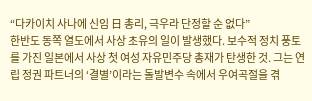“다카이치 사나에 신임 日 총리, 극우라 단정할 순 없다”
한반도 동쪽 열도에서 사상 초유의 일이 발생했다. 보수적 정치 풍토를 가진 일본에서 사상 첫 여성 자유민주당 총재가 탄생한 것. 그는 연립 정권 파트너의 ‘결별’이라는 돌발변수 속에서 우여곡절을 겪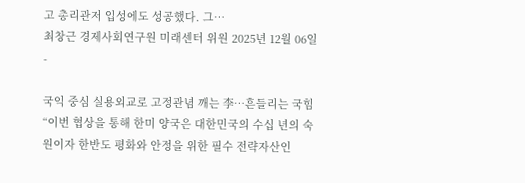고 총리관저 입성에도 성공했다. 그…
최창근 경제사회연구원 미래센터 위원 2025년 12월 06일 -

국익 중심 실용외교로 고정관념 깨는 李…흔들리는 국힘
“이번 협상을 통해 한미 양국은 대한민국의 수십 년의 숙원이자 한반도 평화와 안정을 위한 필수 전략자산인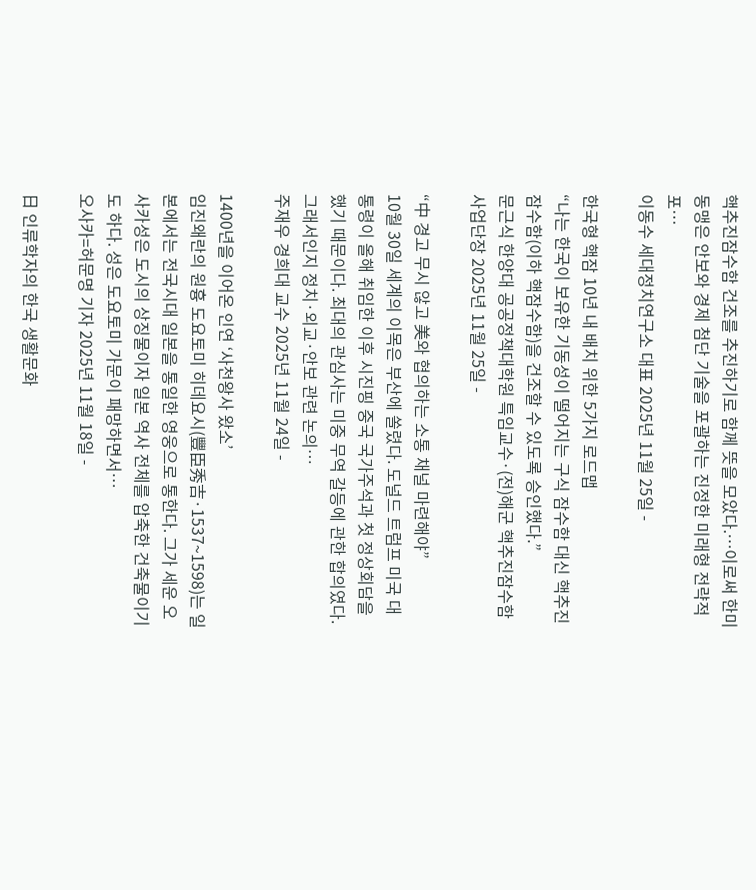핵추진잠수함 건조를 추진하기로 함께 뜻을 모았다.…이로써 한미동맹은 안보와 경제 첨단 기술을 포괄하는 진정한 미래형 전략적 포…
이동수 세대정치연구소 대표 2025년 11월 25일 -

한국형 핵잠 10년 내 배치 위한 5가지 로드맵
“나는 한국이 보유한 기동성이 떨어지는 구식 잠수함 대신 핵추진잠수함(이하 핵잠수함)을 건조할 수 있도록 승인했다.”
문근식 한양대 공공정책대학원 특임교수·(전)해군 핵추진잠수함사업단장 2025년 11월 25일 -

“中 경고 무시 않고 美와 협의하는 소통 채널 마련해야”
10월 30일 세계의 이목은 부산에 쏠렸다. 도널드 트럼프 미국 대통령이 올해 취임한 이후 시진핑 중국 국가주석과 첫 정상회담을 했기 때문이다. 최대의 관심사는 미중 무역 갈등에 관한 합의였다. 그래서인지 정치·외교·안보 관련 논의…
주재우 경희대 교수 2025년 11월 24일 -

1400년을 이어온 인연 ‘사천왕사 왔소’
임진왜란의 원흉 도요토미 히데요시(豐臣秀吉·1537~1598)는 일본에서는 전국시대 일본을 통일한 영웅으로 통한다. 그가 세운 오사카성은 도시의 상징물이자 일본 역사 전체를 압축한 건축물이기도 하다. 성은 도요토미 가문이 패망하면서…
오사카=허문명 기자 2025년 11월 18일 -

日 인류학자의 한국 생활문화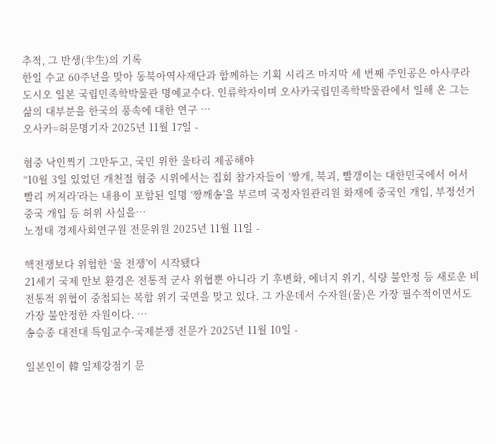추적, 그 반생(半生)의 기록
한일 수교 60주년을 맞아 동북아역사재단과 함께하는 기획 시리즈 마지막 세 번째 주인공은 아사쿠라 도시오 일본 국립민족학박물관 명예교수다. 인류학자이며 오사카국립민족학박물관에서 일해 온 그는 삶의 대부분을 한국의 풍속에 대한 연구 …
오사카=허문명기자 2025년 11월 17일 -

혐중 낙인찍기 그만두고, 국민 위한 울타리 제공해야
“10월 3일 있었던 개천절 혐중 시위에서는 집회 참가자들이 ‘짱개, 북괴, 빨갱이는 대한민국에서 어서 빨리 꺼져라’라는 내용이 포함된 일명 ‘짱깨송’을 부르며 국정자원관리원 화재에 중국인 개입, 부정선거 중국 개입 등 허위 사실을…
노정태 경제사회연구원 전문위원 2025년 11월 11일 -

핵전쟁보다 위험한 ‘물 전쟁’이 시작됐다
21세기 국제 안보 환경은 전통적 군사 위협뿐 아니라 기 후변화, 에너지 위기, 식량 불안정 등 새로운 비전통적 위협이 중첩되는 복합 위기 국면을 맞고 있다. 그 가운데서 수자원(물)은 가장 필수적이면서도 가장 불안정한 자원이다. …
송승종 대전대 특임교수·국제분쟁 전문가 2025년 11월 10일 -

일본인이 韓 일제강점기 문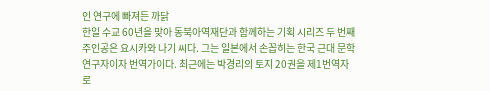인 연구에 빠져든 까닭
한일 수교 60년을 맞아 동북아역재단과 함께하는 기획 시리즈 두 번째 주인공은 요시카와 나기 씨다. 그는 일본에서 손꼽히는 한국 근대 문학 연구자이자 번역가이다. 최근에는 박경리의 토지 20권을 제1번역자로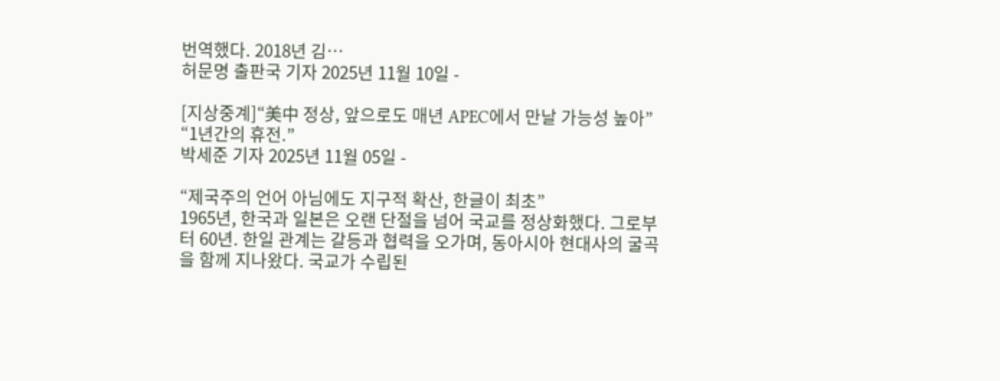번역했다. 2018년 김…
허문명 출판국 기자 2025년 11월 10일 -

[지상중계]“美中 정상, 앞으로도 매년 APEC에서 만날 가능성 높아”
“1년간의 휴전.”
박세준 기자 2025년 11월 05일 -

“제국주의 언어 아님에도 지구적 확산, 한글이 최초”
1965년, 한국과 일본은 오랜 단절을 넘어 국교를 정상화했다. 그로부터 60년. 한일 관계는 갈등과 협력을 오가며, 동아시아 현대사의 굴곡을 함께 지나왔다. 국교가 수립된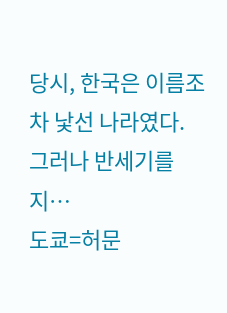당시, 한국은 이름조차 낯선 나라였다. 그러나 반세기를 지…
도쿄=허문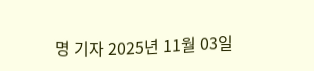명 기자 2025년 11월 03일